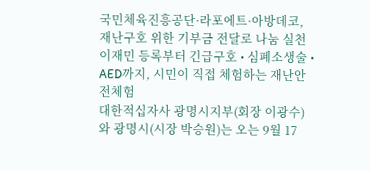국민체육진흥공단·라포에트·아방데코, 재난구호 위한 기부금 전달로 나눔 실천
이재민 등록부터 긴급구호 • 심폐소생술 • AED까지, 시민이 직접 체험하는 재난안전체험
대한적십자사 광명시지부(회장 이광수)와 광명시(시장 박승원)는 오는 9월 17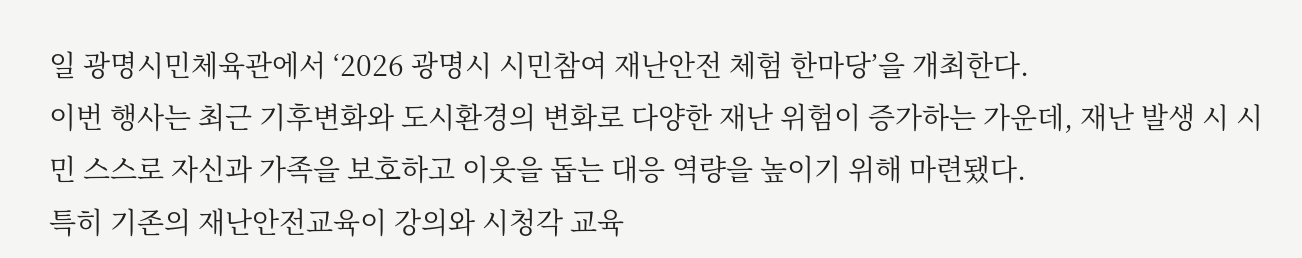일 광명시민체육관에서 ‘2026 광명시 시민참여 재난안전 체험 한마당’을 개최한다.
이번 행사는 최근 기후변화와 도시환경의 변화로 다양한 재난 위험이 증가하는 가운데, 재난 발생 시 시민 스스로 자신과 가족을 보호하고 이웃을 돕는 대응 역량을 높이기 위해 마련됐다.
특히 기존의 재난안전교육이 강의와 시청각 교육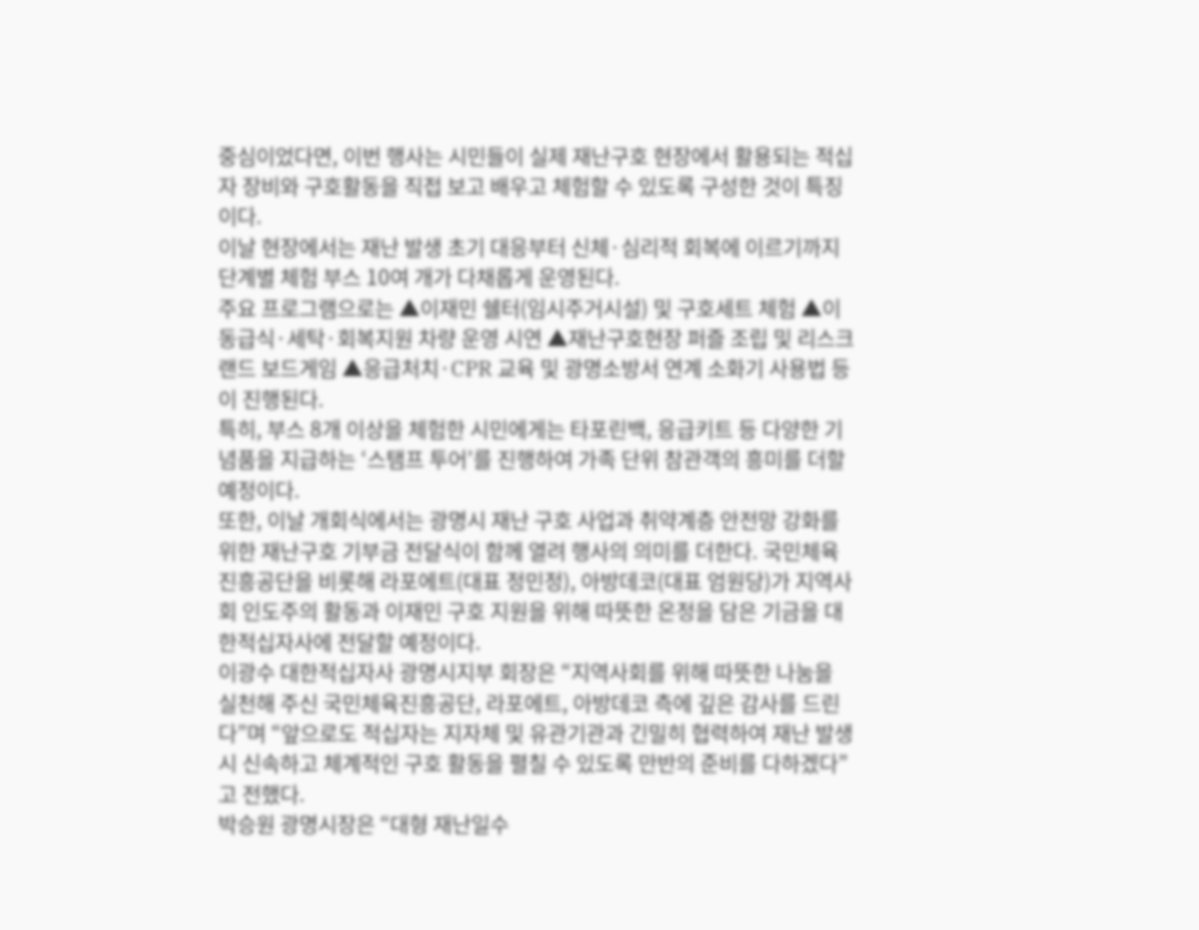중심이었다면, 이번 행사는 시민들이 실제 재난구호 현장에서 활용되는 적십자 장비와 구호활동을 직접 보고 배우고 체험할 수 있도록 구성한 것이 특징이다.
이날 현장에서는 재난 발생 초기 대응부터 신체·심리적 회복에 이르기까지 단계별 체험 부스 10여 개가 다채롭게 운영된다.
주요 프로그램으로는 ▲이재민 쉘터(임시주거시설) 및 구호세트 체험 ▲이동급식·세탁·회복지원 차량 운영 시연 ▲재난구호현장 퍼즐 조립 및 리스크랜드 보드게임 ▲응급처치·CPR 교육 및 광명소방서 연계 소화기 사용법 등이 진행된다.
특히, 부스 8개 이상을 체험한 시민에게는 타포린백, 응급키트 등 다양한 기념품을 지급하는 ‘스탬프 투어’를 진행하여 가족 단위 참관객의 흥미를 더할 예정이다.
또한, 이날 개회식에서는 광명시 재난 구호 사업과 취약계층 안전망 강화를 위한 재난구호 기부금 전달식이 함께 열려 행사의 의미를 더한다. 국민체육진흥공단을 비롯해 라포에트(대표 정민정), 아방데코(대표 엄원당)가 지역사회 인도주의 활동과 이재민 구호 지원을 위해 따뜻한 온정을 담은 기금을 대한적십자사에 전달할 예정이다.
이광수 대한적십자사 광명시지부 회장은 “지역사회를 위해 따뜻한 나눔을 실천해 주신 국민체육진흥공단, 라포에트, 아방데코 측에 깊은 감사를 드린다”며 “앞으로도 적십자는 지자체 및 유관기관과 긴밀히 협력하여 재난 발생 시 신속하고 체계적인 구호 활동을 펼칠 수 있도록 만반의 준비를 다하겠다”고 전했다.
박승원 광명시장은 “대형 재난일수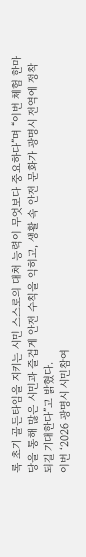록 초기 골든타임을 지키는 시민 스스로의 대처 능력이 무엇보다 중요하다”며 “이번 체험 한마당을 통해 많은 시민과 즐겁게 안전 수칙을 익히고, 생활 속 안전 문화가 광명시 전역에 정착되길 기대한다”고 밝혔다.
이번 ‘2026 광명시 시민참여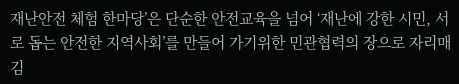재난안전 체험 한마당’은 단순한 안전교육을 넘어 ‘재난에 강한 시민, 서로 돕는 안전한 지역사회’를 만들어 가기위한 민관협력의 장으로 자리매김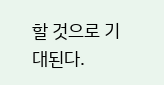할 것으로 기대된다.